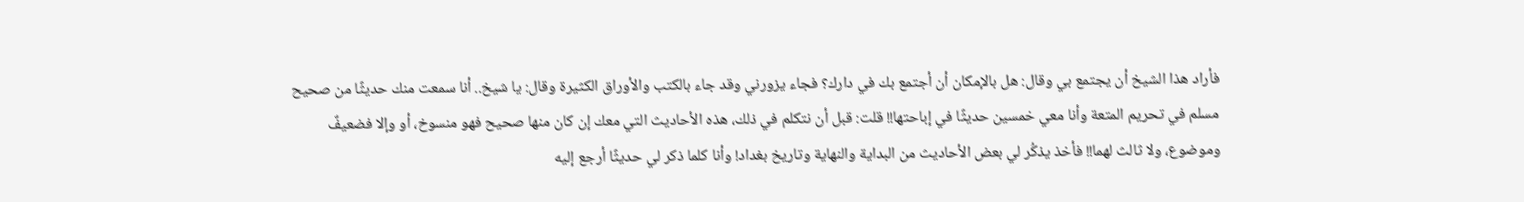فأراد هذا الشيخ أن يجتمع بي وقال: هل بالإمكان أن أجتمع بك في دارك؟ فجاء يزورني وقد جاء بالكتب والأوراق الكثيرة وقال: يا شيخ.. أنا سمعت منك حديثًا من صحيح مسلم في تحريم المتعة وأنا معي خمسين حديثًا في إباحتها!! قلت: قبل أن نتكلم في ذلك، هذه الأحاديث التي معك إن كان منها صحيح فهو منسوخ، أو وإلا فضعيفٌ وموضوع، ولا ثالث لهما!! فأخذ يذكُر لي بعض الأحاديث من البداية والنهاية وتاريخ بغداد! وأنا كلما ذكر لي حديثًا أرجع إليه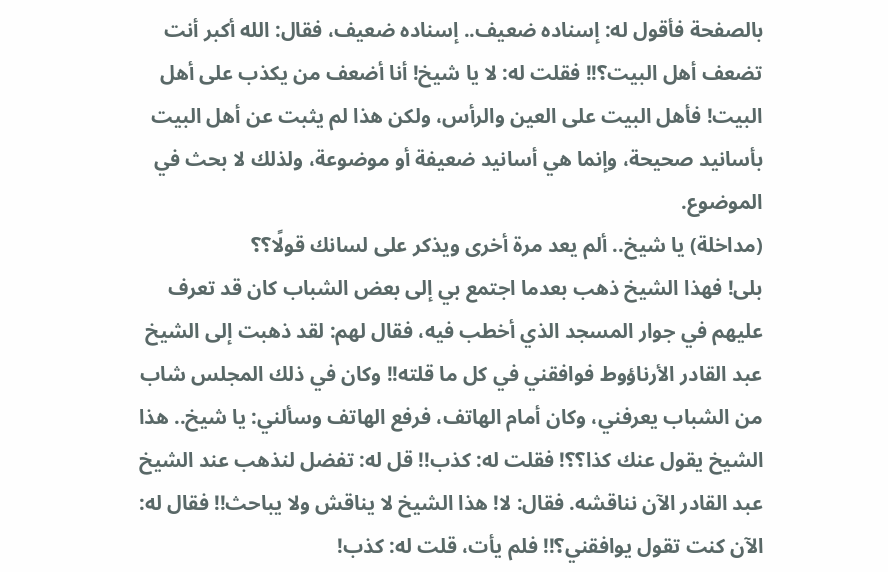بالصفحة فأقول له: إسناده ضعيف.. إسناده ضعيف، فقال: الله أكبر أنت تضعف أهل البيت؟!! فقلت له: لا يا شيخ! أنا أضعف من يكذب على أهل البيت! فأهل البيت على العين والرأس، ولكن هذا لم يثبت عن أهل البيت بأسانيد صحيحة، وإنما هي أسانيد ضعيفة أو موضوعة، ولذلك لا بحث في الموضوع.
(مداخلة) يا شيخ.. ألم يعد مرة أخرى ويذكر على لسانك قولًا؟؟
بلى! فهذا الشيخ ذهب بعدما اجتمع بي إلى بعض الشباب كان قد تعرف عليهم في جوار المسجد الذي أخطب فيه، فقال لهم: لقد ذهبت إلى الشيخ عبد القادر الأرناؤوط فوافقني في كل ما قلته!! وكان في ذلك المجلس شاب من الشباب يعرفني، وكان أمام الهاتف، فرفع الهاتف وسألني: يا شيخ.. هذا الشيخ يقول عنك كذا؟؟! فقلت له: كذب!! قل له: تفضل لنذهب عند الشيخ عبد القادر الآن نناقشه. فقال: لا! هذا الشيخ لا يناقش ولا يباحث!! فقال له: الآن كنت تقول يوافقني؟!! فلم يأت، قلت له: كذب!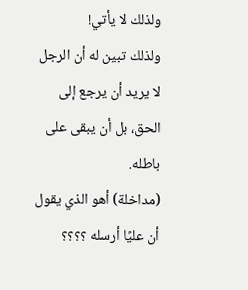ولذلك لا يأتي!
ولذلك تبين له أن الرجل لا يريد أن يرجع إلى الحق، بل أن يبقى على باطله.
(مداخلة) أهو الذي يقول أن عليًا أرسله ؟؟؟؟